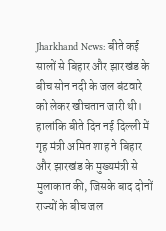Jharkhand News: बीते कई सालों से बिहार और झारखंड के बीच सोन नदी के जल बंटवारे को लेकर खीचतान जारी थी। हालांकि बीते दिन नई दिल्ली में गृह मंत्री अमित शाह ने बिहार और झारखंड के मुख्यमंत्री से मुलाकात की, जिसके बाद दोनों राज्यों के बीच जल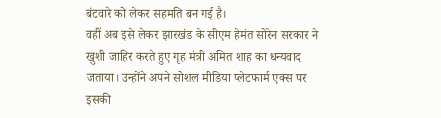बंटवारे को लेकर सहमति बन गई है।
वहीं अब इसे लेकर झारखंड के सीएम हेमंत सोरेन सरकार ने खुशी जाहिर करते हुए गृह मंत्री अमित शाह का धन्यवाद जताया। उन्होंने अपने सोशल मीडिया प्लेटफार्म एक्स पर इसकी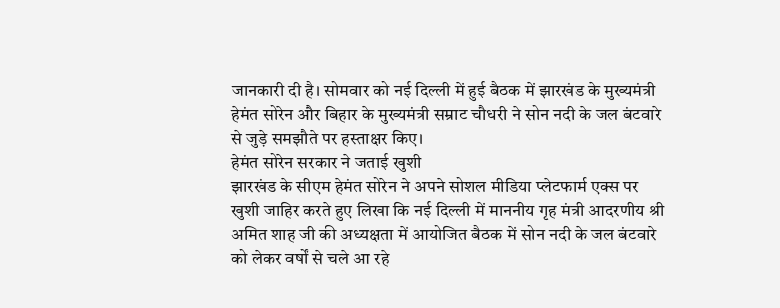जानकारी दी है। सोमवार को नई दिल्ली में हुई बैठक में झारखंड के मुख्यमंत्री हेमंत सोरेन और बिहार के मुख्यमंत्री सम्राट चौधरी ने सोन नदी के जल बंटवारे से जुड़े समझौते पर हस्ताक्षर किए।
हेमंत सोरेन सरकार ने जताई खुशी
झारखंड के सीएम हेमंत सोरेन ने अपने सोशल मीडिया प्लेटफार्म एक्स पर खुशी जाहिर करते हुए लिखा कि नई दिल्ली में माननीय गृह मंत्री आदरणीय श्री अमित शाह जी की अध्यक्षता में आयोजित बैठक में सोन नदी के जल बंटवारे को लेकर वर्षों से चले आ रहे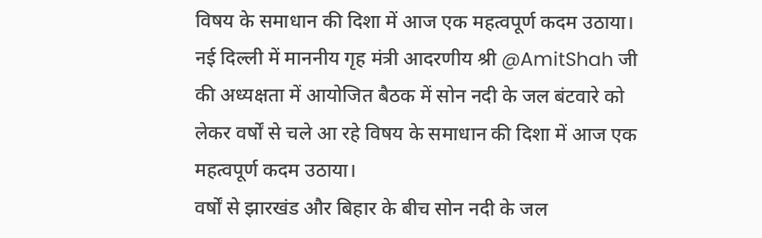विषय के समाधान की दिशा में आज एक महत्वपूर्ण कदम उठाया।
नई दिल्ली में माननीय गृह मंत्री आदरणीय श्री @AmitShah जी की अध्यक्षता में आयोजित बैठक में सोन नदी के जल बंटवारे को लेकर वर्षों से चले आ रहे विषय के समाधान की दिशा में आज एक महत्वपूर्ण कदम उठाया।
वर्षों से झारखंड और बिहार के बीच सोन नदी के जल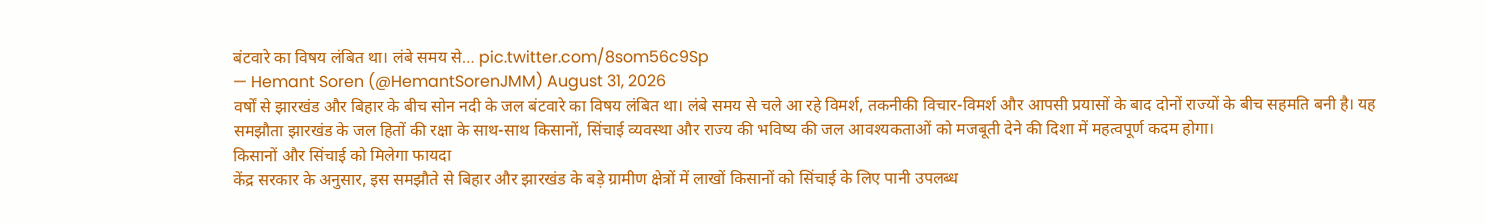बंटवारे का विषय लंबित था। लंबे समय से… pic.twitter.com/8som56c9Sp
— Hemant Soren (@HemantSorenJMM) August 31, 2026
वर्षों से झारखंड और बिहार के बीच सोन नदी के जल बंटवारे का विषय लंबित था। लंबे समय से चले आ रहे विमर्श, तकनीकी विचार-विमर्श और आपसी प्रयासों के बाद दोनों राज्यों के बीच सहमति बनी है। यह समझौता झारखंड के जल हितों की रक्षा के साथ-साथ किसानों, सिंचाई व्यवस्था और राज्य की भविष्य की जल आवश्यकताओं को मजबूती देने की दिशा में महत्वपूर्ण कदम होगा।
किसानों और सिंचाई को मिलेगा फायदा
केंद्र सरकार के अनुसार, इस समझौते से बिहार और झारखंड के बड़े ग्रामीण क्षेत्रों में लाखों किसानों को सिंचाई के लिए पानी उपलब्ध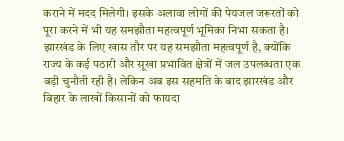कराने में मदद मिलेगी। इसके अलावा लोगों की पेयजल जरूरतों को पूरा करने में भी यह समझौता महत्वपूर्ण भूमिका निभा सकता है।
झारखंड के लिए खास तौर पर यह समझौता महत्वपूर्ण है, क्योंकि राज्य के कई पठारी और सूखा प्रभावित क्षेत्रों में जल उपलब्धता एक बड़ी चुनौती रही है। लेकिन अब इस सहमति के बाद झारखंड और बिहार के लाखों किसानों को फायदा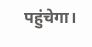पहुंचेगा।